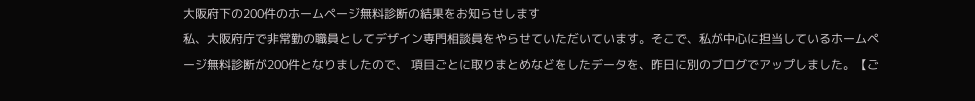大阪府下の200件のホームページ無料診断の結果をお知らせします
私、大阪府庁で非常勤の職員としてデザイン専門相談員をやらせていただいています。そこで、私が中心に担当しているホームページ無料診断が200件となりましたので、 項目ごとに取りまとめなどをしたデータを、昨日に別のブログでアップしました。【ご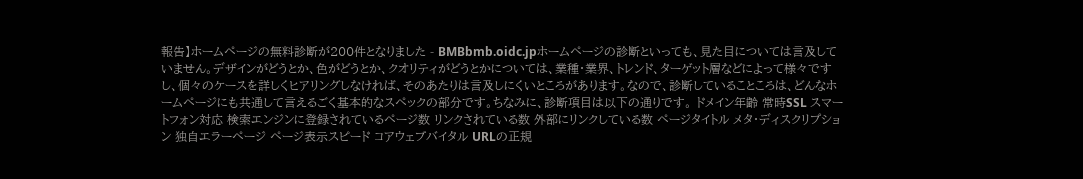報告】ホームページの無料診断が200件となりました - BMBbmb.oidc.jpホームページの診断といっても、見た目については言及していません。デザインがどうとか、色がどうとか、クオリティがどうとかについては、業種・業界、トレンド、ターゲット層などによって様々ですし、個々のケースを詳しくヒアリングしなければ、そのあたりは言及しにくいところがあります。なので、診断していることころは、どんなホームページにも共通して言えるごく基本的なスペックの部分です。ちなみに、診断項目は以下の通りです。 ドメイン年齢 常時SSL スマートフォン対応 検索エンジンに登録されているページ数 リンクされている数 外部にリンクしている数 ページタイトル メタ・ディスクリプション 独自エラーページ ページ表示スピード コアウェブバイタル URLの正規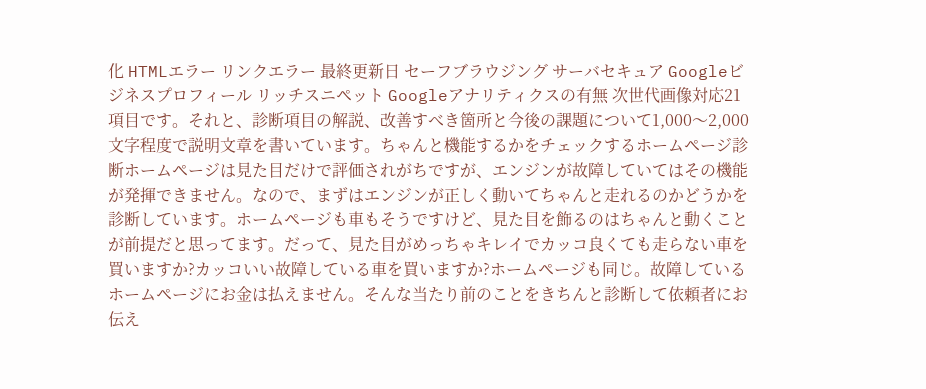化 HTMLエラー リンクエラー 最終更新日 セーフブラウジング サーバセキュア Googleビジネスプロフィール リッチスニペット Googleアナリティクスの有無 次世代画像対応21項目です。それと、診断項目の解説、改善すべき箇所と今後の課題について1,000〜2,000文字程度で説明文章を書いています。ちゃんと機能するかをチェックするホームページ診断ホームページは見た目だけで評価されがちですが、エンジンが故障していてはその機能が発揮できません。なので、まずはエンジンが正しく動いてちゃんと走れるのかどうかを診断しています。ホームページも車もそうですけど、見た目を飾るのはちゃんと動くことが前提だと思ってます。だって、見た目がめっちゃキレイでカッコ良くても走らない車を買いますか?カッコいい故障している車を買いますか?ホームページも同じ。故障しているホームページにお金は払えません。そんな当たり前のことをきちんと診断して依頼者にお伝え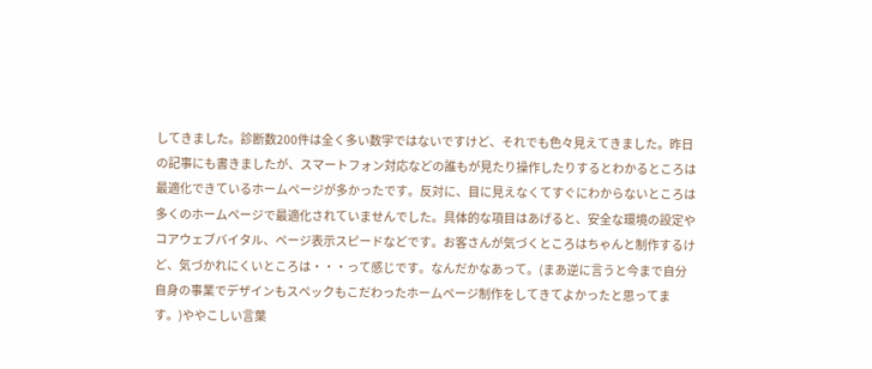してきました。診断数200件は全く多い数字ではないですけど、それでも色々見えてきました。昨日の記事にも書きましたが、スマートフォン対応などの誰もが見たり操作したりするとわかるところは最適化できているホームページが多かったです。反対に、目に見えなくてすぐにわからないところは多くのホームページで最適化されていませんでした。具体的な項目はあげると、安全な環境の設定やコアウェブバイタル、ページ表示スピードなどです。お客さんが気づくところはちゃんと制作するけど、気づかれにくいところは・・・って感じです。なんだかなあって。(まあ逆に言うと今まで自分自身の事業でデザインもスペックもこだわったホームページ制作をしてきてよかったと思ってます。)ややこしい言葉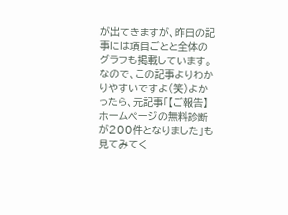が出てきますが、昨日の記事には項目ごとと全体のグラフも掲載しています。なので、この記事よりわかりやすいですよ(笑)よかったら、元記事「【ご報告】ホームページの無料診断が200件となりました」も見てみてく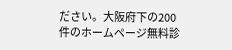ださい。大阪府下の200件のホームページ無料診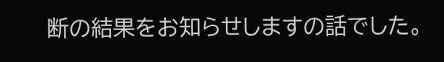断の結果をお知らせしますの話でした。